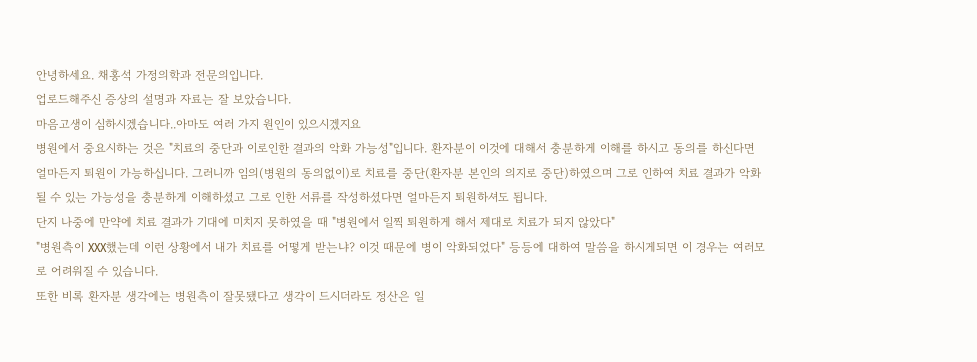안녕하세요. 채홍석 가정의학과 전문의입니다.
업로드해주신 증상의 설명과 자료는 잘 보았습니다.
마음고생이 심하시겠습니다..아마도 여러 가지 원인이 있으시겠지요
병원에서 중요시하는 것은 "치료의 중단과 이로인한 결과의 악화 가능성"입니다. 환자분이 이것에 대해서 충분하게 이해를 하시고 동의를 하신다면 얼마든지 퇴원이 가능하십니다. 그러니까 임의(병원의 동의없이)로 치료를 중단(환자분 본인의 의지로 중단)하였으며 그로 인하여 치료 결과가 악화될 수 있는 가능성을 충분하게 이해하셨고 그로 인한 서류를 작성하셨다면 얼마든지 퇴원하셔도 됩니다.
단지 나중에 만약에 치료 결과가 기대에 미치지 못하였을 때 "병원에서 일찍 퇴원하게 해서 제대로 치료가 되지 않았다"
"병원측이 XXX했는데 이런 상황에서 내가 치료를 어떻게 받는냐? 이것 때문에 병이 악화되었다" 등등에 대하여 말씀을 하시게되면 이 경우는 여러모로 어려워질 수 있습니다.
또한 비록 환자분 생각에는 병원측이 잘못됐다고 생각이 드시더라도 정산은 일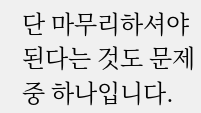단 마무리하셔야 된다는 것도 문제 중 하나입니다.